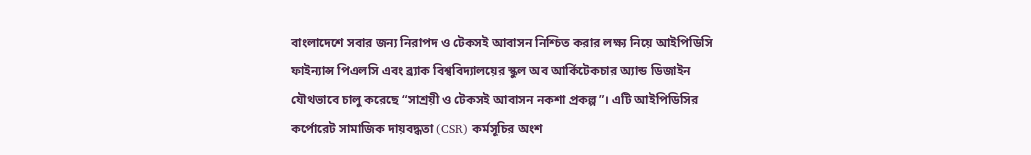বাংলাদেশে সবার জন্য নিরাপদ ও টেকসই আবাসন নিশ্চিত করার লক্ষ্য নিয়ে আইপিডিসি ফাইন্যান্স পিএলসি এবং ব্র্যাক বিশ্ববিদ্যালয়ের স্কুল অব আর্কিটেকচার অ্যান্ড ডিজাইন যৌথভাবে চালু করেছে “সাশ্রয়ী ও টেকসই আবাসন নকশা প্রকল্প”। এটি আইপিডিসির কর্পোরেট সামাজিক দায়বদ্ধতা (CSR) কর্মসূচির অংশ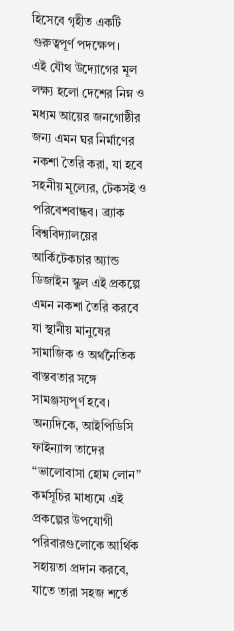হিসেবে গৃহীত একটি গুরুত্বপূর্ণ পদক্ষেপ।
এই যৌথ উদ্যোগের মূল লক্ষ্য হলো দেশের নিম্ন ও মধ্যম আয়ের জনগোষ্ঠীর জন্য এমন ঘর নির্মাণের নকশা তৈরি করা, যা হবে সহনীয় মূল্যের, টেকসই ও পরিবেশবান্ধব। ব্র্যাক বিশ্ববিদ্যালয়ের আর্কিটেকচার অ্যান্ড ডিজাইন স্কুল এই প্রকল্পে এমন নকশা তৈরি করবে যা স্থানীয় মানুষের সামাজিক ও অর্থনৈতিক বাস্তবতার সঙ্গে সামঞ্জস্যপূর্ণ হবে।
অন্যদিকে, আইপিডিসি ফাইন্যান্স তাদের “ভালোবাসা হোম লোন” কর্মসূচির মাধ্যমে এই প্রকল্পের উপযোগী পরিবারগুলোকে আর্থিক সহায়তা প্রদান করবে, যাতে তারা সহজ শর্তে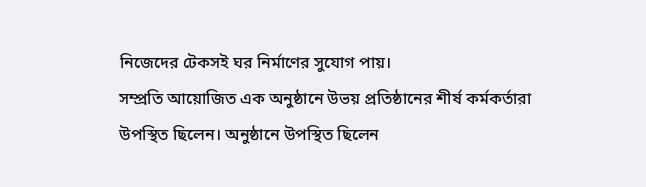নিজেদের টেকসই ঘর নির্মাণের সুযোগ পায়।
সম্প্রতি আয়োজিত এক অনুষ্ঠানে উভয় প্রতিষ্ঠানের শীর্ষ কর্মকর্তারা উপস্থিত ছিলেন। অনুষ্ঠানে উপস্থিত ছিলেন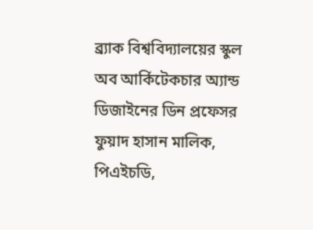ব্র্যাক বিশ্ববিদ্যালয়ের স্কুল অব আর্কিটেকচার অ্যান্ড ডিজাইনের ডিন প্রফেসর ফুয়াদ হাসান মালিক, পিএইচডি,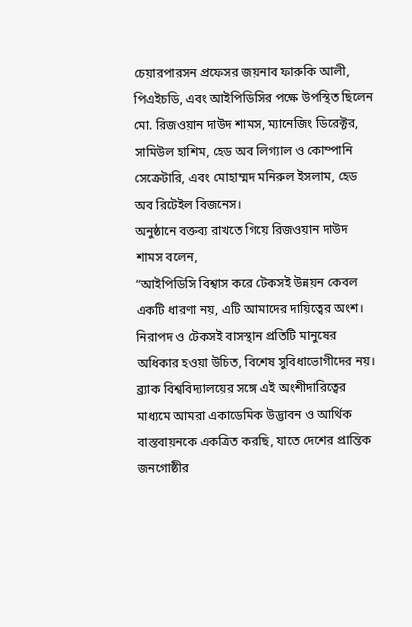চেয়ারপারসন প্রফেসর জয়নাব ফারুকি আলী, পিএইচডি, এবং আইপিডিসির পক্ষে উপস্থিত ছিলেন মো. রিজওয়ান দাউদ শামস, ম্যানেজিং ডিরেক্টর, সামিউল হাশিম, হেড অব লিগ্যাল ও কোম্পানি সেক্রেটারি, এবং মোহাম্মদ মনিরুল ইসলাম, হেড অব রিটেইল বিজনেস।
অনুষ্ঠানে বক্তব্য রাখতে গিয়ে রিজওয়ান দাউদ শামস বলেন,
“আইপিডিসি বিশ্বাস করে টেকসই উন্নয়ন কেবল একটি ধারণা নয়, এটি আমাদের দায়িত্বের অংশ। নিরাপদ ও টেকসই বাসস্থান প্রতিটি মানুষের অধিকার হওয়া উচিত, বিশেষ সুবিধাভোগীদের নয়। ব্র্যাক বিশ্ববিদ্যালয়ের সঙ্গে এই অংশীদারিত্বের মাধ্যমে আমরা একাডেমিক উদ্ভাবন ও আর্থিক বাস্তবায়নকে একত্রিত করছি, যাতে দেশের প্রান্তিক জনগোষ্ঠীর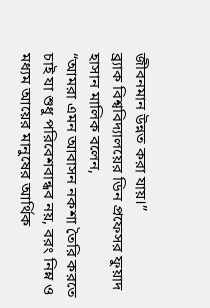জীবনমান উন্নত করা যায়।”
ব্র্যাক বিশ্ববিদ্যালয়ের ডিন প্রফেসর ফুয়াদ হাসান মালিক বলেন,
“আমরা এমন আবাসন নকশা তৈরি করতে চাই যা শুধু পরিবেশবান্ধব নয়, বরং নিম্ন ও মধ্যম আয়ের মানুষের আর্থিক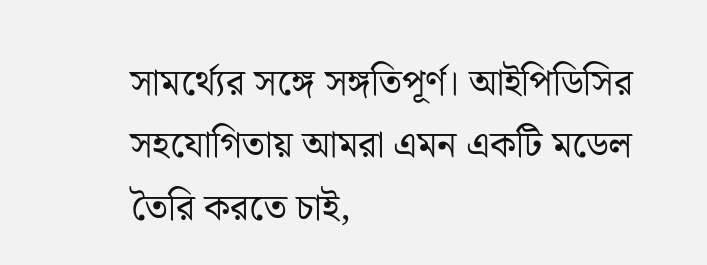সামর্থ্যের সঙ্গে সঙ্গতিপূর্ণ। আইপিডিসির সহযোগিতায় আমরা এমন একটি মডেল তৈরি করতে চাই,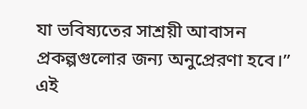যা ভবিষ্যতের সাশ্রয়ী আবাসন প্রকল্পগুলোর জন্য অনুপ্রেরণা হবে।”
এই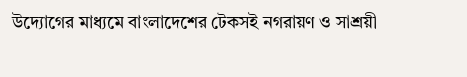উদ্যোগের মাধ্যমে বাংলাদেশের টেকসই নগরায়ণ ও সাশ্রয়ী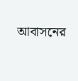আবাসনের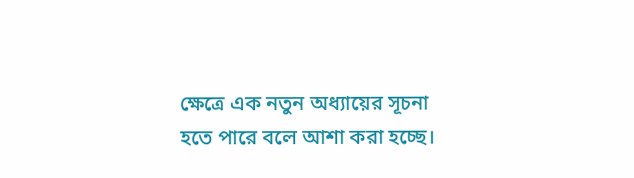ক্ষেত্রে এক নতুন অধ্যায়ের সূচনা হতে পারে বলে আশা করা হচ্ছে।